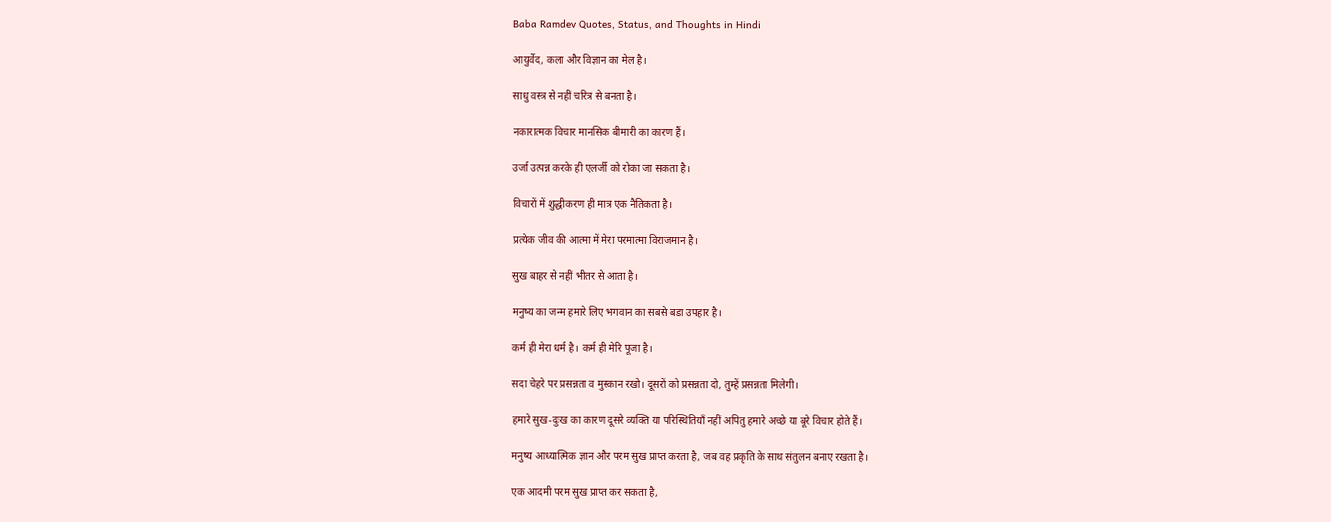Baba Ramdev Quotes, Status, and Thoughts in Hindi

आयुर्वेद, कला और विज्ञान का मेल है।

साधु वस्त्र से नहीं चरित्र से बनता है।

नकारात्मक विचार मानसिक बीमारी का कारण हैं।

उर्जा उत्पन्न करके ही एलर्जी को रोका जा सकता है।

विचारों में शुद्धीकरण ही मात्र एक नैतिकता है।

प्रत्येक जीव की आत्मा में मेरा परमात्मा विराजमान है।

सुख बाहर से नहीं भीतर से आता है।

मनुष्य का जन्म हमारे लिए भगवान का सबसे बडा उपहार है।

कर्म ही मेरा धर्म है। कर्म ही मेरि पूजा है।

सदा चेहरे पर प्रसन्नता व मुस्कान रखो। दूसरों को प्रसन्नता दो, तुम्हें प्रसन्नता मिलेगी।

हमारे सुख-दुःख का कारण दूसरे व्यक्ति या परिस्थितियाँ नहीं अपितु हमारे अच्छे या बूरे विचार होते हैं।

मनुष्य आध्यात्मिक ज्ञान और परम सुख प्राप्त करता है, जब वह प्रकृति के साथ संतुलन बनाए रखता है।

एक आदमी परम सुख प्राप्त कर सकता है,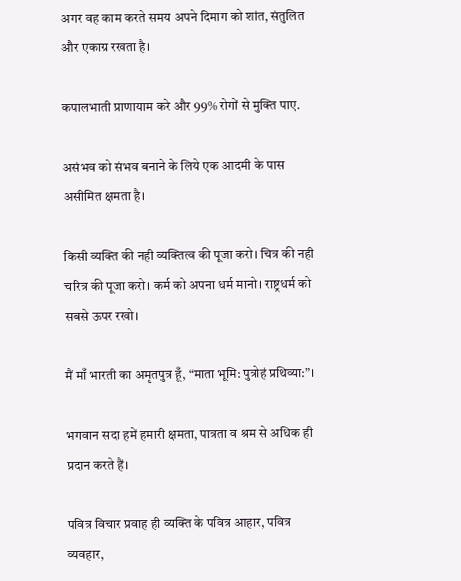अगर वह काम करते समय अपने दिमाग को शांत, संतुलित और एकाग्र रखता है।

कपालभाती प्राणायाम करे और 99% रोगों से मुक्ति पाए.

असंभव को संभव बनाने के लिये एक आदमी के पास असीमित क्षमता है।

किसी व्यक्ति की नही व्यक्तित्व की पूजा करो। चित्र की नही चरित्र की पूजा करो। कर्म को अपना धर्म मानो। राष्ट्रधर्म को सबसे ऊपर रखो।

मैं माँ भारती का अमृतपुत्र हूँ, “माता भूमि: पुत्रोहं प्रथिव्या:”।

भगवान सदा हमें हमारी क्षमता, पात्रता व श्रम से अधिक ही प्रदान करते हैं।

पवित्र विचार प्रवाह ही व्यक्ति के पवित्र आहार, पवित्र व्यवहार,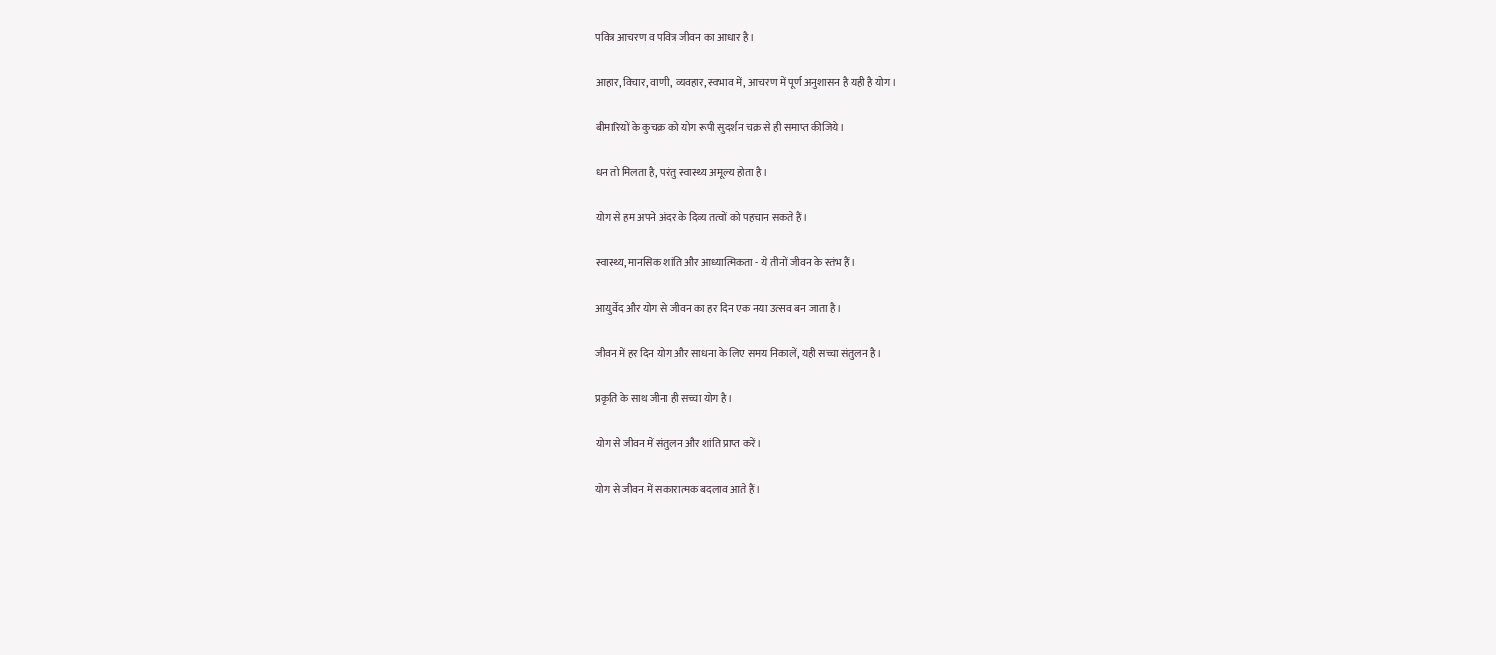पवित्र आचरण व पवित्र जीवन का आधार है।

आहार, विचार, वाणी, व्यवहार, स्वभाव में, आचरण में पूर्ण अनुशासन है यही है योग।

बीमारियों के कुचक्र को योग रूपी सुदर्शन चक्र से ही समाप्त कीजिये।

धन तो मिलता है, परंतु स्वास्थ्य अमूल्य होता है।

योग से हम अपने अंदर के दिव्य तत्वों को पहचान सकते हैं।

स्वास्थ्य, मानसिक शांति और आध्यात्मिकता - ये तीनों जीवन के स्तंभ हैं।

आयुर्वेद और योग से जीवन का हर दिन एक नया उत्सव बन जाता है।

जीवन में हर दिन योग और साधना के लिए समय निकालें, यही सच्चा संतुलन है।

प्रकृति के साथ जीना ही सच्चा योग है।

योग से जीवन में संतुलन और शांति प्राप्त करें।

योग से जीवन में सकारात्मक बदलाव आते हैं।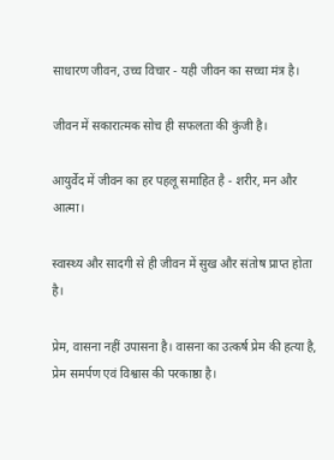साधारण जीवन, उच्च विचार - यही जीवन का सच्चा मंत्र है।

जीवन में सकारात्मक सोच ही सफलता की कुंजी है।

आयुर्वेद में जीवन का हर पहलू समाहित है - शरीर, मन और आत्मा।

स्वास्थ्य और सादगी से ही जीवन में सुख और संतोष प्राप्त होता है।

प्रेम, वासना नहीं उपासना है। वासना का उत्कर्ष प्रेम की हत्या है, प्रेम समर्पण एवं विश्वास की परकाष्ठा है।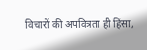विचारों की अपवित्रता ही हिंसा,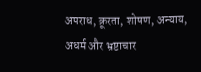अपराध, क्रूरता, शोषण, अन्याय, अधर्म और भ्रष्टाचार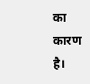का कारण है।